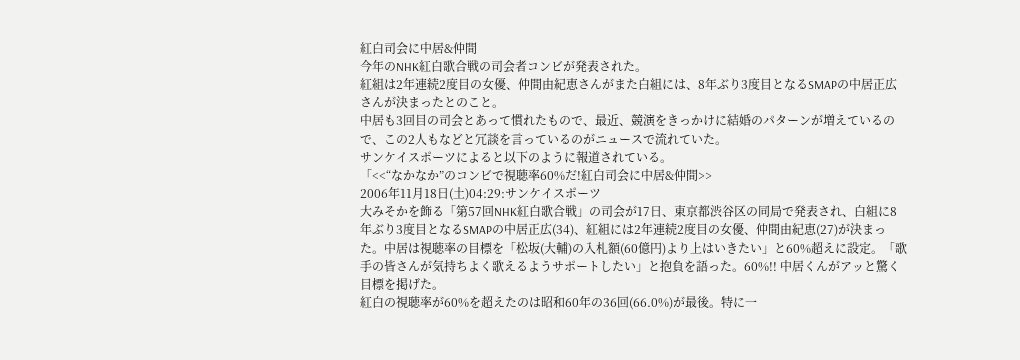紅白司会に中居&仲間
今年のNHK紅白歌合戦の司会者コンビが発表された。
紅組は2年連続2度目の女優、仲間由紀恵さんがまた白組には、8年ぶり3度目となるSMAPの中居正広さんが決まったとのこと。
中居も3回目の司会とあって慣れたもので、最近、競演をきっかけに結婚のパターンが増えているので、この2人もなどと冗談を言っているのがニュースで流れていた。
サンケイスポーツによると以下のように報道されている。
「<<“なかなか”のコンビで視聴率60%だ!紅白司会に中居&仲間>>
2006年11月18日(土)04:29:サンケイスポーツ
大みそかを飾る「第57回NHK紅白歌合戦」の司会が17日、東京都渋谷区の同局で発表され、白組に8年ぶり3度目となるSMAPの中居正広(34)、紅組には2年連続2度目の女優、仲間由紀恵(27)が決まった。中居は視聴率の目標を「松坂(大輔)の入札額(60億円)より上はいきたい」と60%超えに設定。「歌手の皆さんが気持ちよく歌えるようサポートしたい」と抱負を語った。60%!! 中居くんがアッと驚く目標を掲げた。
紅白の視聴率が60%を超えたのは昭和60年の36回(66.0%)が最後。特に一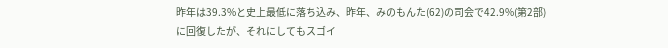昨年は39.3%と史上最低に落ち込み、昨年、みのもんた(62)の司会で42.9%(第2部)に回復したが、それにしてもスゴイ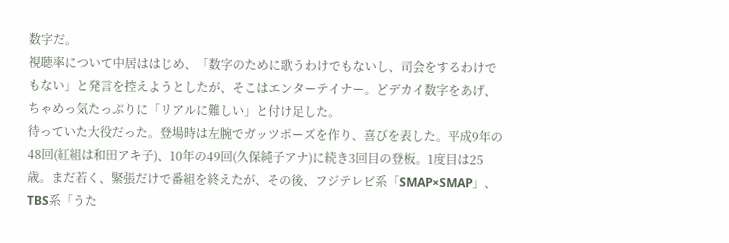数字だ。
視聴率について中居ははじめ、「数字のために歌うわけでもないし、司会をするわけでもない」と発言を控えようとしたが、そこはエンターテイナー。どデカイ数字をあげ、ちゃめっ気たっぷりに「リアルに難しい」と付け足した。
待っていた大役だった。登場時は左腕でガッツポーズを作り、喜びを表した。平成9年の48回(紅組は和田アキ子)、10年の49回(久保純子アナ)に続き3回目の登板。1度目は25歳。まだ若く、緊張だけで番組を終えたが、その後、フジテレビ系「SMAP×SMAP」、TBS系「うた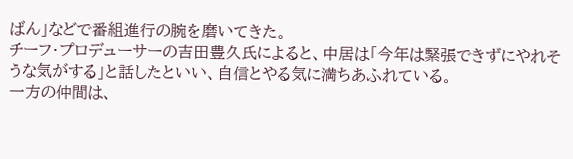ばん」などで番組進行の腕を磨いてきた。
チーフ・プロデューサーの吉田豊久氏によると、中居は「今年は緊張できずにやれそうな気がする」と話したといい、自信とやる気に満ちあふれている。
一方の仲間は、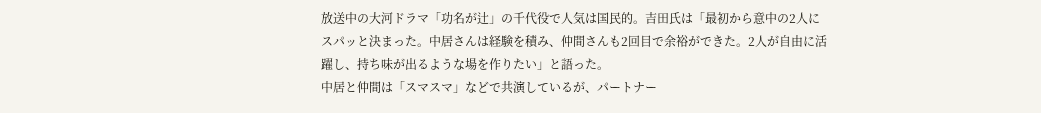放送中の大河ドラマ「功名が辻」の千代役で人気は国民的。吉田氏は「最初から意中の2人にスパッと決まった。中居さんは経験を積み、仲間さんも2回目で余裕ができた。2人が自由に活躍し、持ち味が出るような場を作りたい」と語った。
中居と仲間は「スマスマ」などで共演しているが、パートナー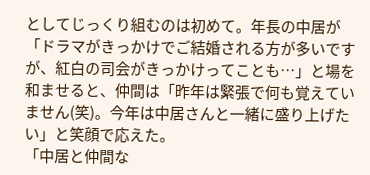としてじっくり組むのは初めて。年長の中居が「ドラマがきっかけでご結婚される方が多いですが、紅白の司会がきっかけってことも…」と場を和ませると、仲間は「昨年は緊張で何も覚えていません(笑)。今年は中居さんと一緒に盛り上げたい」と笑顔で応えた。
「中居と仲間な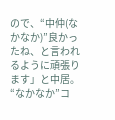ので、“中仲(なかなか)”良かったね、と言われるように頑張ります」と中居。“なかなか”コ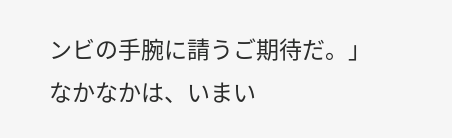ンビの手腕に請うご期待だ。」
なかなかは、いまい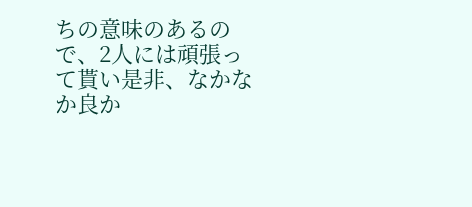ちの意味のあるので、2人には頑張って貰い是非、なかなか良か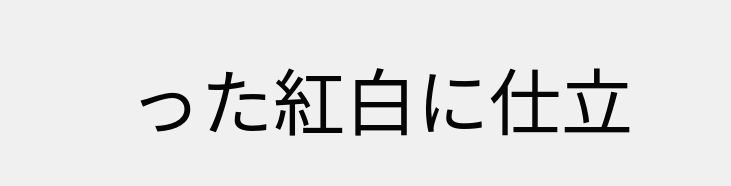った紅白に仕立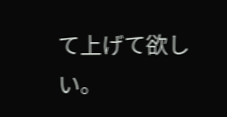て上げて欲しい。